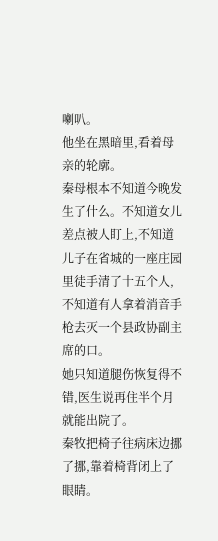喇叭。
他坐在黑暗里,看着母亲的轮廓。
秦母根本不知道今晚发生了什么。不知道女儿差点被人盯上,不知道儿子在省城的一座庄园里徒手清了十五个人,不知道有人拿着消音手枪去灭一个县政协副主席的口。
她只知道腿伤恢复得不错,医生说再住半个月就能出院了。
秦牧把椅子往病床边挪了挪,靠着椅背闭上了眼睛。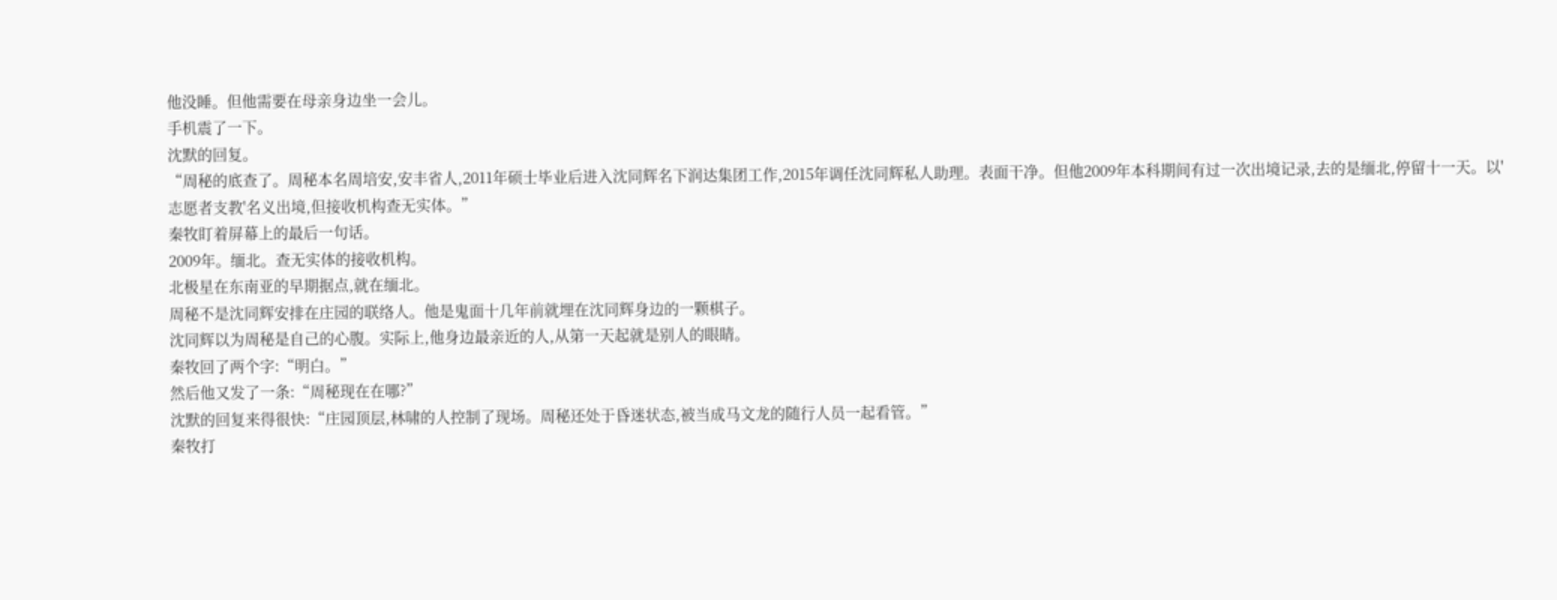他没睡。但他需要在母亲身边坐一会儿。
手机震了一下。
沈默的回复。
“周秘的底查了。周秘本名周培安,安丰省人,2011年硕士毕业后进入沈同辉名下润达集团工作,2015年调任沈同辉私人助理。表面干净。但他2009年本科期间有过一次出境记录,去的是缅北,停留十一天。以'志愿者支教'名义出境,但接收机构查无实体。”
秦牧盯着屏幕上的最后一句话。
2009年。缅北。查无实体的接收机构。
北极星在东南亚的早期据点,就在缅北。
周秘不是沈同辉安排在庄园的联络人。他是鬼面十几年前就埋在沈同辉身边的一颗棋子。
沈同辉以为周秘是自己的心腹。实际上,他身边最亲近的人,从第一天起就是别人的眼睛。
秦牧回了两个字:“明白。”
然后他又发了一条:“周秘现在在哪?”
沈默的回复来得很快:“庄园顶层,林啸的人控制了现场。周秘还处于昏迷状态,被当成马文龙的随行人员一起看管。”
秦牧打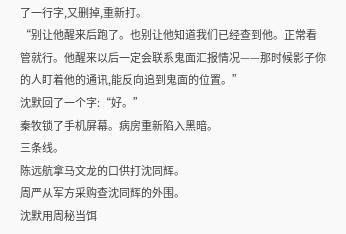了一行字,又删掉,重新打。
“别让他醒来后跑了。也别让他知道我们已经查到他。正常看管就行。他醒来以后一定会联系鬼面汇报情况——那时候影子你的人盯着他的通讯,能反向追到鬼面的位置。”
沈默回了一个字:“好。”
秦牧锁了手机屏幕。病房重新陷入黑暗。
三条线。
陈远航拿马文龙的口供打沈同辉。
周严从军方采购查沈同辉的外围。
沈默用周秘当饵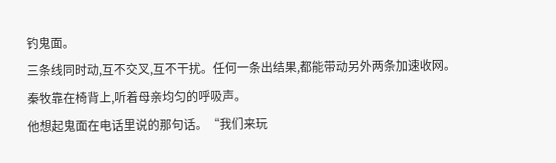钓鬼面。
三条线同时动,互不交叉,互不干扰。任何一条出结果,都能带动另外两条加速收网。
秦牧靠在椅背上,听着母亲均匀的呼吸声。
他想起鬼面在电话里说的那句话。“我们来玩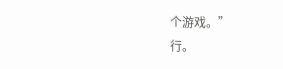个游戏。”
行。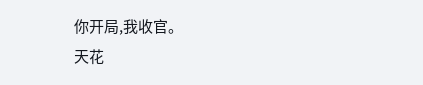你开局,我收官。
天花